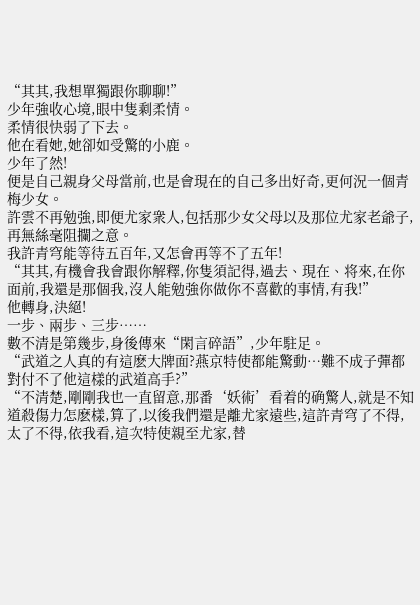“其其,我想單獨跟你聊聊!”
少年強收心境,眼中隻剩柔情。
柔情很快弱了下去。
他在看她,她卻如受驚的小鹿。
少年了然!
便是自己親身父母當前,也是會現在的自己多出好奇,更何況一個青梅少女。
許雲不再勉強,即便尤家衆人,包括那少女父母以及那位尤家老爺子,再無絲毫阻攔之意。
我許青穹能等待五百年,又怎會再等不了五年!
“其其,有機會我會跟你解釋,你隻須記得,過去、現在、将來,在你面前,我還是那個我,沒人能勉強你做你不喜歡的事情,有我!”
他轉身,決絕!
一步、兩步、三步……
數不清是第幾步,身後傳來“閑言碎語”,少年駐足。
“武道之人真的有這麽大牌面?燕京特使都能驚動…難不成子彈都對付不了他這樣的武道高手?”
“不清楚,剛剛我也一直留意,那番‘妖術’看着的确驚人,就是不知道殺傷力怎麽樣,算了,以後我們還是離尤家遠些,這許青穹了不得,太了不得,依我看,這次特使親至尤家,替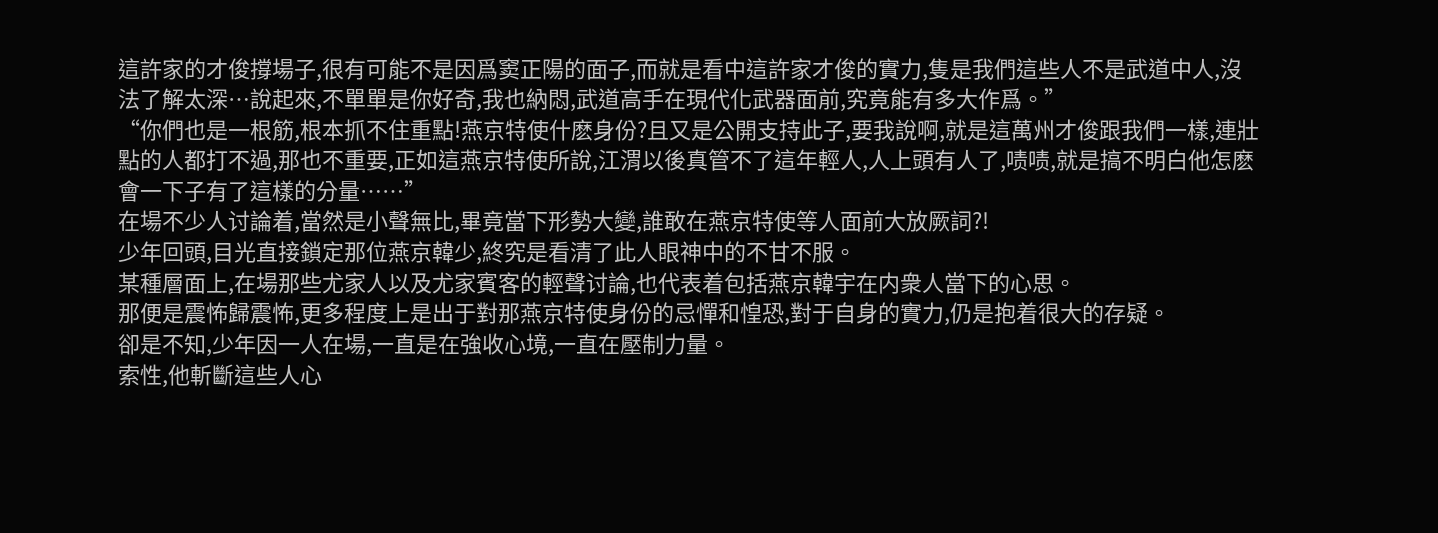這許家的才俊撐場子,很有可能不是因爲窦正陽的面子,而就是看中這許家才俊的實力,隻是我們這些人不是武道中人,沒法了解太深…說起來,不單單是你好奇,我也納悶,武道高手在現代化武器面前,究竟能有多大作爲。”
“你們也是一根筋,根本抓不住重點!燕京特使什麽身份?且又是公開支持此子,要我說啊,就是這萬州才俊跟我們一樣,連壯點的人都打不過,那也不重要,正如這燕京特使所說,江渭以後真管不了這年輕人,人上頭有人了,啧啧,就是搞不明白他怎麽會一下子有了這樣的分量……”
在場不少人讨論着,當然是小聲無比,畢竟當下形勢大變,誰敢在燕京特使等人面前大放厥詞?!
少年回頭,目光直接鎖定那位燕京韓少,終究是看清了此人眼神中的不甘不服。
某種層面上,在場那些尤家人以及尤家賓客的輕聲讨論,也代表着包括燕京韓宇在内衆人當下的心思。
那便是震怖歸震怖,更多程度上是出于對那燕京特使身份的忌憚和惶恐,對于自身的實力,仍是抱着很大的存疑。
卻是不知,少年因一人在場,一直是在強收心境,一直在壓制力量。
索性,他斬斷這些人心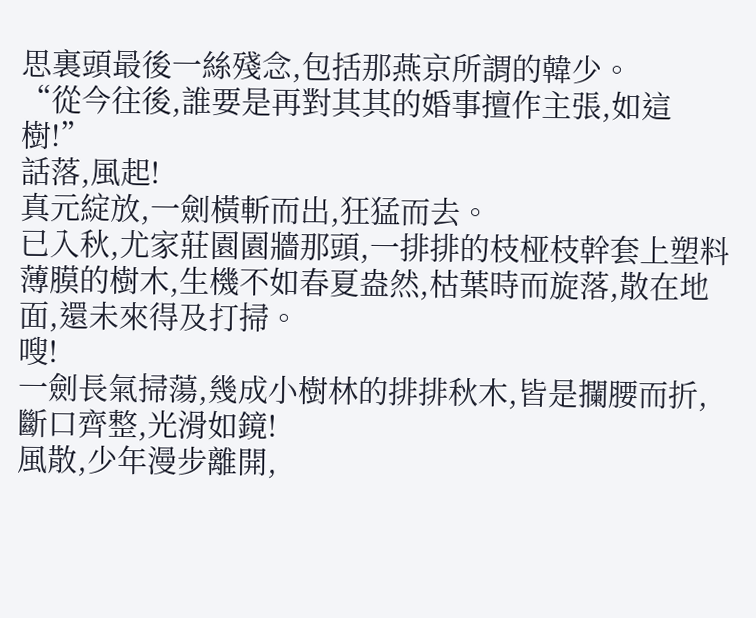思裏頭最後一絲殘念,包括那燕京所謂的韓少。
“從今往後,誰要是再對其其的婚事擅作主張,如這樹!”
話落,風起!
真元綻放,一劍橫斬而出,狂猛而去。
已入秋,尤家莊園園牆那頭,一排排的枝桠枝幹套上塑料薄膜的樹木,生機不如春夏盎然,枯葉時而旋落,散在地面,還未來得及打掃。
嗖!
一劍長氣掃蕩,幾成小樹林的排排秋木,皆是攔腰而折,斷口齊整,光滑如鏡!
風散,少年漫步離開,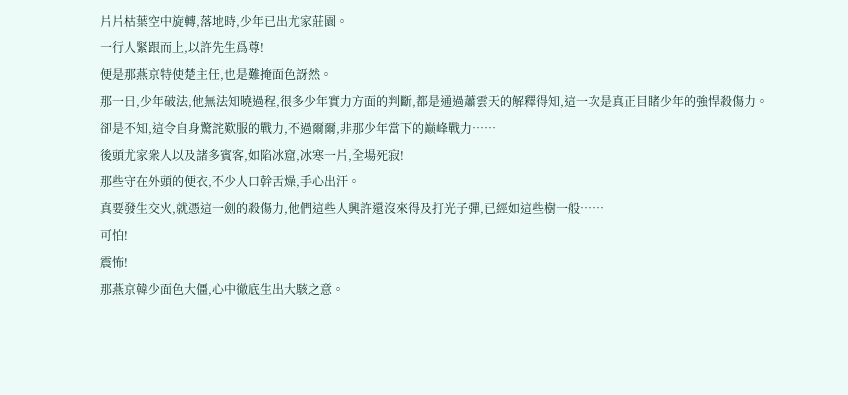片片枯葉空中旋轉,落地時,少年已出尤家莊園。
一行人緊跟而上,以許先生爲尊!
便是那燕京特使楚主任,也是難掩面色訝然。
那一日,少年破法,他無法知曉過程,很多少年實力方面的判斷,都是通過蕭雲天的解釋得知,這一次是真正目睹少年的強悍殺傷力。
卻是不知,這令自身驚詫歎服的戰力,不過爾爾,非那少年當下的巅峰戰力……
後頭尤家衆人以及諸多賓客,如陷冰窟,冰寒一片,全場死寂!
那些守在外頭的便衣,不少人口幹舌燥,手心出汗。
真要發生交火,就憑這一劍的殺傷力,他們這些人興許還沒來得及打光子彈,已經如這些樹一般……
可怕!
震怖!
那燕京韓少面色大僵,心中徹底生出大駭之意。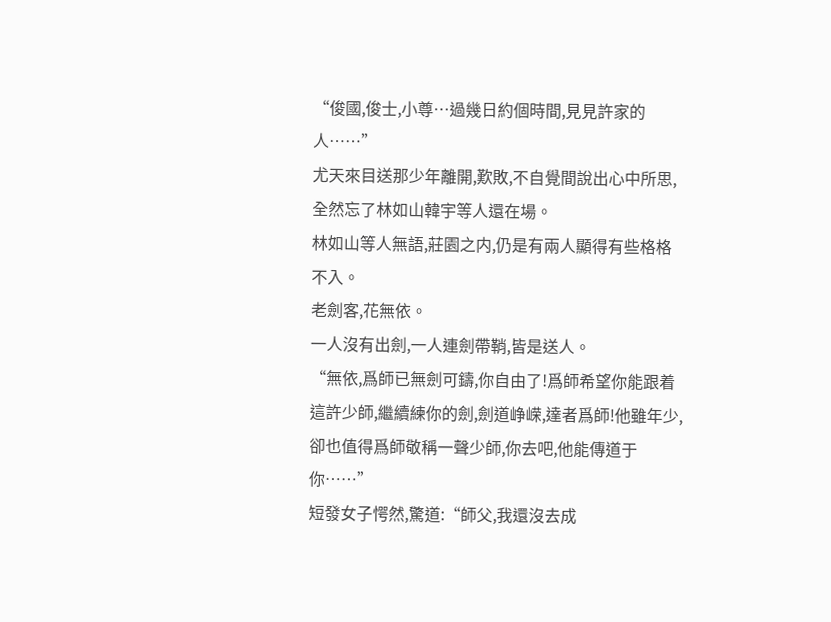“俊國,俊士,小尊…過幾日約個時間,見見許家的人……”
尤天來目送那少年離開,歎敗,不自覺間說出心中所思,全然忘了林如山韓宇等人還在場。
林如山等人無語,莊園之内,仍是有兩人顯得有些格格不入。
老劍客,花無依。
一人沒有出劍,一人連劍帶鞘,皆是送人。
“無依,爲師已無劍可鑄,你自由了!爲師希望你能跟着這許少師,繼續練你的劍,劍道峥嵘,達者爲師!他雖年少,卻也值得爲師敬稱一聲少師,你去吧,他能傳道于你……”
短發女子愕然,驚道:“師父,我還沒去成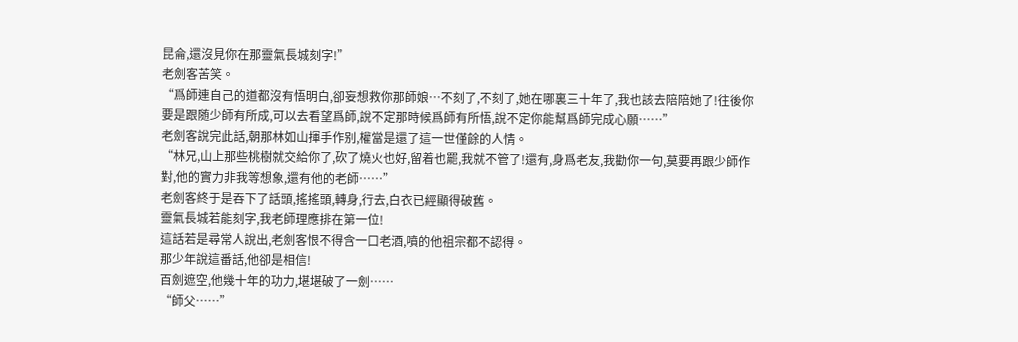昆侖,還沒見你在那靈氣長城刻字!”
老劍客苦笑。
“爲師連自己的道都沒有悟明白,卻妄想救你那師娘…不刻了,不刻了,她在哪裏三十年了,我也該去陪陪她了!往後你要是跟随少師有所成,可以去看望爲師,說不定那時候爲師有所悟,說不定你能幫爲師完成心願……”
老劍客說完此話,朝那林如山揮手作别,權當是還了這一世僅餘的人情。
“林兄,山上那些桃樹就交給你了,砍了燒火也好,留着也罷,我就不管了!還有,身爲老友,我勸你一句,莫要再跟少師作對,他的實力非我等想象,還有他的老師……”
老劍客終于是吞下了話頭,搖搖頭,轉身,行去,白衣已經顯得破舊。
靈氣長城若能刻字,我老師理應排在第一位!
這話若是尋常人說出,老劍客恨不得含一口老酒,噴的他祖宗都不認得。
那少年說這番話,他卻是相信!
百劍遮空,他幾十年的功力,堪堪破了一劍……
“師父……”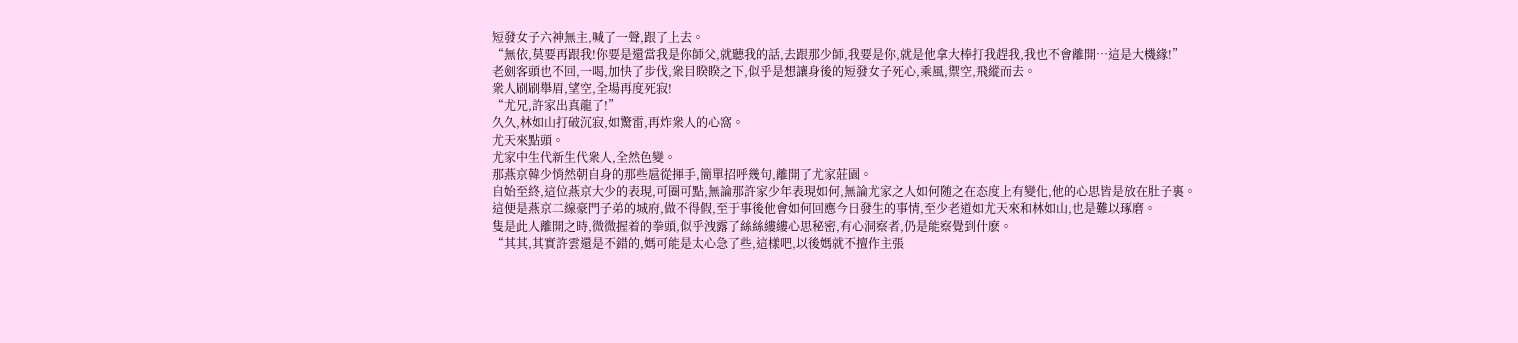短發女子六神無主,喊了一聲,跟了上去。
“無依,莫要再跟我!你要是還當我是你師父,就聽我的話,去跟那少師,我要是你,就是他拿大棒打我趕我,我也不會離開…這是大機緣!”
老劍客頭也不回,一喝,加快了步伐,衆目睽睽之下,似乎是想讓身後的短發女子死心,乘風,禦空,飛縱而去。
衆人刷刷舉眉,望空,全場再度死寂!
“尤兄,許家出真龍了!”
久久,林如山打破沉寂,如驚雷,再炸衆人的心窩。
尤天來點頭。
尤家中生代新生代衆人,全然色變。
那燕京韓少悄然朝自身的那些扈從揮手,簡單招呼幾句,離開了尤家莊園。
自始至終,這位燕京大少的表現,可圈可點,無論那許家少年表現如何,無論尤家之人如何随之在态度上有變化,他的心思皆是放在肚子裏。
這便是燕京二線豪門子弟的城府,做不得假,至于事後他會如何回應今日發生的事情,至少老道如尤天來和林如山,也是難以琢磨。
隻是此人離開之時,微微握着的拳頭,似乎洩露了絲絲縷縷心思秘密,有心洞察者,仍是能察覺到什麽。
“其其,其實許雲還是不錯的,媽可能是太心急了些,這樣吧,以後媽就不擅作主張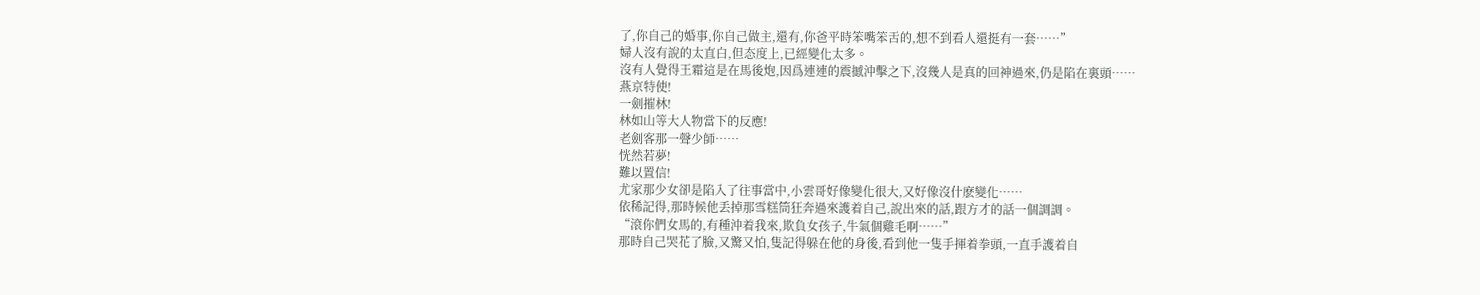了,你自己的婚事,你自己做主,還有,你爸平時笨嘴笨舌的,想不到看人還挺有一套……”
婦人沒有說的太直白,但态度上,已經變化太多。
沒有人覺得王霜這是在馬後炮,因爲連連的震撼沖擊之下,沒幾人是真的回神過來,仍是陷在裏頭……
燕京特使!
一劍摧林!
林如山等大人物當下的反應!
老劍客那一聲少師……
恍然若夢!
難以置信!
尤家那少女卻是陷入了往事當中,小雲哥好像變化很大,又好像沒什麽變化……
依稀記得,那時候他丢掉那雪糕筒狂奔過來護着自己,說出來的話,跟方才的話一個調調。
“滾你們女馬的,有種沖着我來,欺負女孩子,牛氣個雞毛啊……”
那時自己哭花了臉,又驚又怕,隻記得躲在他的身後,看到他一隻手揮着拳頭,一直手護着自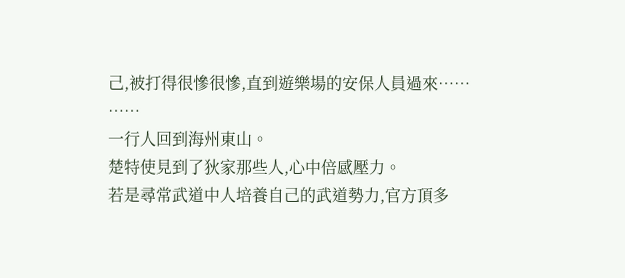己,被打得很慘很慘,直到遊樂場的安保人員過來……
……
一行人回到海州東山。
楚特使見到了狄家那些人,心中倍感壓力。
若是尋常武道中人培養自己的武道勢力,官方頂多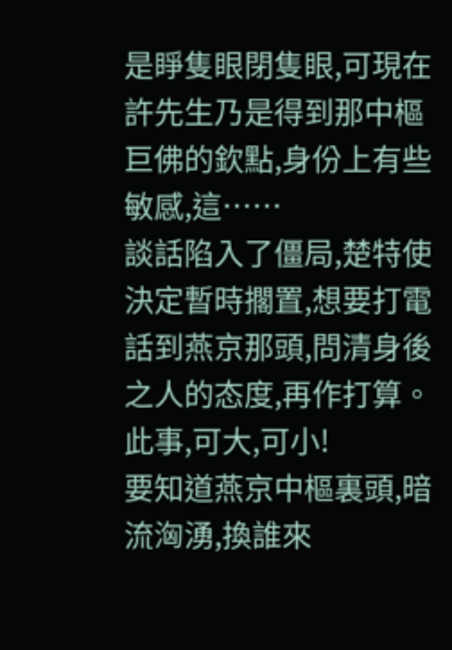是睜隻眼閉隻眼,可現在許先生乃是得到那中樞巨佛的欽點,身份上有些敏感,這……
談話陷入了僵局,楚特使決定暫時擱置,想要打電話到燕京那頭,問清身後之人的态度,再作打算。
此事,可大,可小!
要知道燕京中樞裏頭,暗流洶湧,換誰來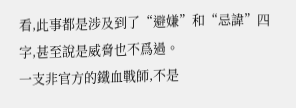看,此事都是涉及到了“避嫌”和“忌諱”四字,甚至說是威脅也不爲過。
一支非官方的鐵血戰師,不是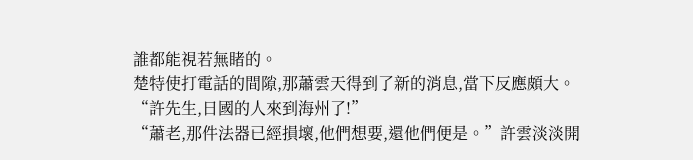誰都能視若無睹的。
楚特使打電話的間隙,那蕭雲天得到了新的消息,當下反應頗大。
“許先生,日國的人來到海州了!”
“蕭老,那件法器已經損壞,他們想要,還他們便是。”許雲淡淡開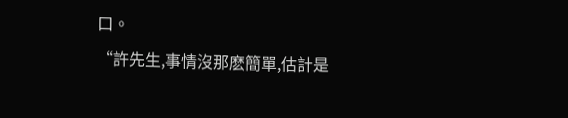口。
“許先生,事情沒那麽簡單,估計是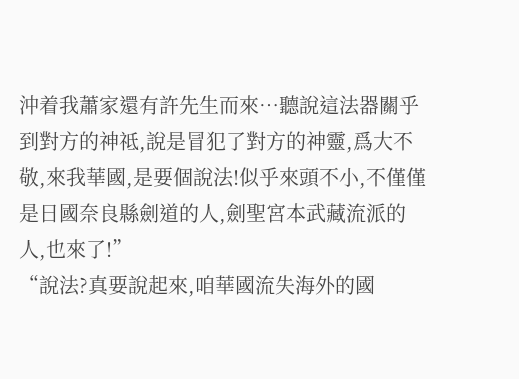沖着我蕭家還有許先生而來…聽說這法器關乎到對方的神祗,說是冒犯了對方的神靈,爲大不敬,來我華國,是要個說法!似乎來頭不小,不僅僅是日國奈良縣劍道的人,劍聖宮本武藏流派的人,也來了!”
“說法?真要說起來,咱華國流失海外的國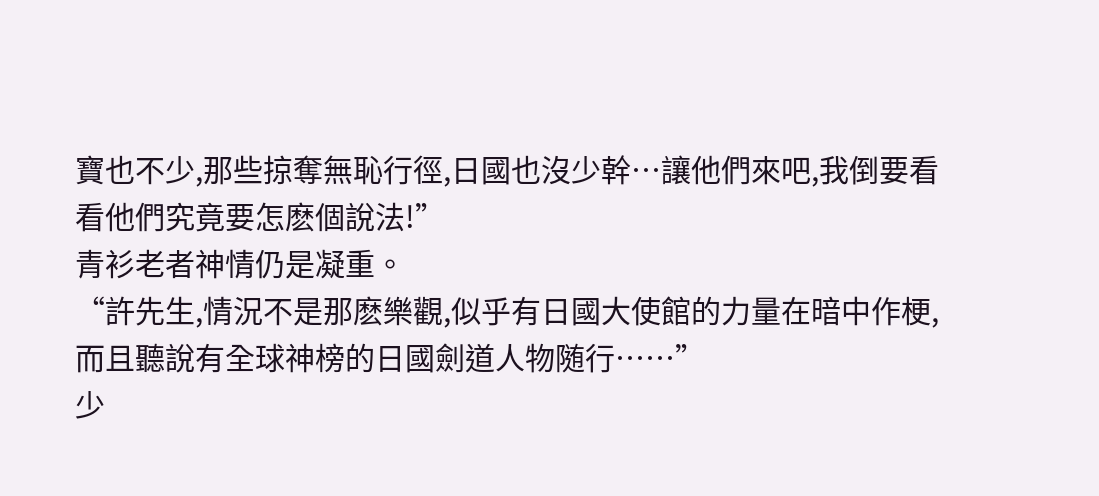寶也不少,那些掠奪無恥行徑,日國也沒少幹…讓他們來吧,我倒要看看他們究竟要怎麽個說法!”
青衫老者神情仍是凝重。
“許先生,情況不是那麽樂觀,似乎有日國大使館的力量在暗中作梗,而且聽說有全球神榜的日國劍道人物随行……”
少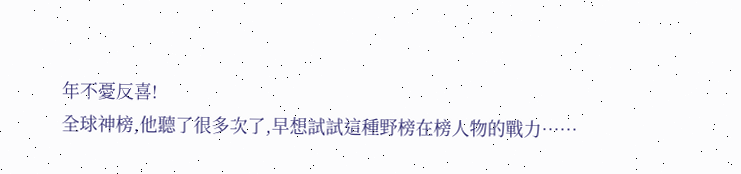年不憂反喜!
全球神榜,他聽了很多次了,早想試試這種野榜在榜人物的戰力……